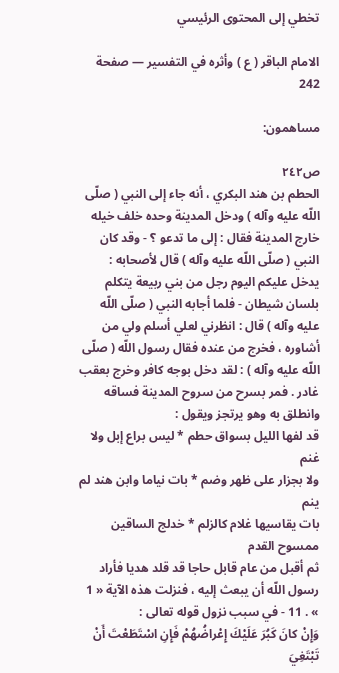تخطي إلى المحتوى الرئيسي

الامام الباقر ( ع ) وأثره في التفسير — صفحة 242

مساهمون:

ص٢٤٢
الحطم بن هند البكري ، أنه جاء إلى النبي ( صلّى اللّه عليه وآله ) ودخل المدينة وحده خلف خيله خارج المدينة فقال : إلى ما تدعو ؟ - وقد كان النبي ( صلّى اللّه عليه وآله ) قال لأصحابه : يدخل عليكم اليوم رجل من بني ربيعة يتكلم بلسان شيطان - فلما أجابه النبي ( صلّى اللّه عليه وآله ) قال : انظرني لعلي أسلم ولي من أشاوره ، فخرج من عنده فقال رسول اللّه ( صلّى اللّه عليه وآله ) : لقد دخل بوجه كافر وخرج بعقب غادر . فمر بسرح من سروح المدينة فساقه وانطلق به وهو يرتجز ويقول :
قد لفها الليل بسواق حطم * ليس براع إبل ولا غنم
ولا بجزار على ظهر وضم * بات نياما وابن هند لم ينم
بات يقاسيها غلام كالزلم * خدلج الساقين ممسوح القدم
ثم أقبل من عام قابل حاجا قد قلد هديا فأراد رسول اللّه أن يبعث إليه ، فنزلت هذه الآية « 1 » . 11 - في سبب نزول قوله تعالى :
وَإِنْ كانَ كَبُرَ عَلَيْكَ إِعْراضُهُمْ فَإِنِ اسْتَطَعْتَ أَنْ تَبْتَغِيَ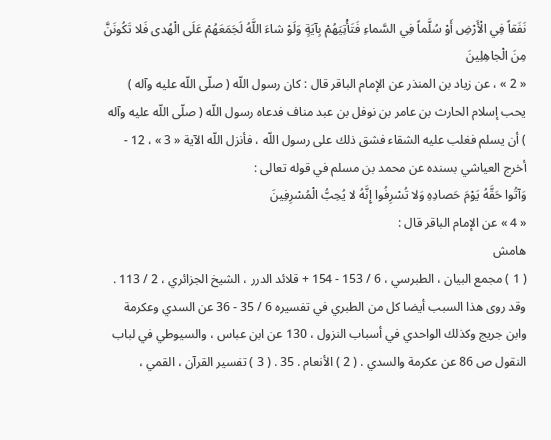نَفَقاً فِي الْأَرْضِ أَوْ سُلَّماً فِي السَّماءِ فَتَأْتِيَهُمْ بِآيَةٍ وَلَوْ شاءَ اللَّهُ لَجَمَعَهُمْ عَلَى الْهُدى فَلا تَكُونَنَّ مِنَ الْجاهِلِينَ
« 2 » ، عن زياد بن المنذر عن الإمام الباقر قال : كان رسول اللّه ( صلّى اللّه عليه وآله ) يحب إسلام الحارث بن عامر بن نوفل بن عبد مناف فدعاه رسول اللّه ( صلّى اللّه عليه وآله ) أن يسلم فغلب عليه الشقاء فشق ذلك على رسول اللّه ، فأنزل اللّه الآية « 3 » ، 12 - أخرج العياشي بسنده عن محمد بن مسلم في قوله تعالى :
وَآتُوا حَقَّهُ يَوْمَ حَصادِهِ وَلا تُسْرِفُوا إِنَّهُ لا يُحِبُّ الْمُسْرِفِينَ
« 4 » عن الإمام الباقر قال :
هامش
( 1 ) مجمع البيان ، الطبرسي ، 6 / 153 - 154 + قلائد الدرر ، الشيخ الجزائري ، 2 / 113 . وقد روى هذا السبب أيضا كل من الطبري في تفسيره 6 / 35 - 36 عن السدي وعكرمة وابن جريج وكذلك الواحدي في أسباب النزول ، 130 عن ابن عباس ، والسيوطي في لباب النقول ص 86 عن عكرمة والسدي . ( 2 ) الأنعام . 35 . ( 3 ) تفسير القرآن ، القمي ،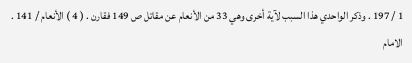1 / 197 . وذكر الواحدي هذا السبب لآية أخرى وهي 33 من الأنعام عن مقاتل ص 149 فقارن . ( 4 ) الأنعام / 141 .
الامام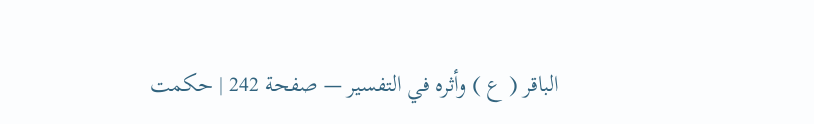الباقر ( ع ) وأثره في التفسير — صفحة 242 | حكمت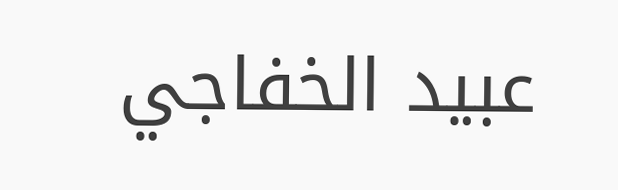عبيد الخفاجي